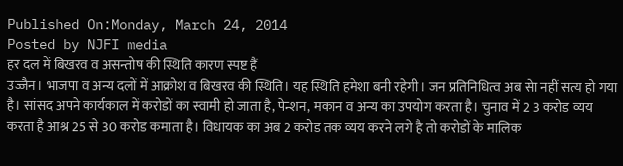Published On:Monday, March 24, 2014
Posted by NJFI media
हर दल में बिखरव व असन्तोष की स्थिति कारण स्पष्ट हैं
उज्जैन। भाजपा व अन्य दलों में आक्रोश व बिखरव की स्थिति। यह स्थिति हमेशा बनी रहेगी। जन प्रतिनिधित्व अब सेा नहीं सत्य हो गया है। सांसद अपने कार्यकाल में करोडों का स्वामी हो जाता है, पेन्शन, मकान व अन्य का उपयोग करता है। चुनाव में 2 3 करोड व्यय करता है आश्र 25 से 30 करोड कमाता है। विधायक का अब 2 करोड तक व्यय करने लगे है तो करोडों के मालिक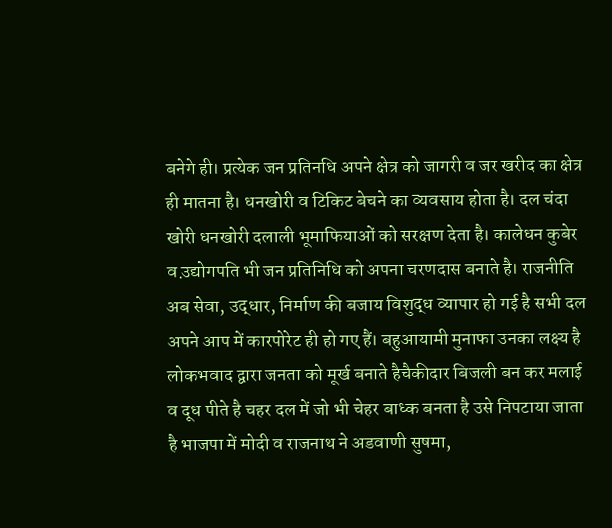बनेगे ही। प्रत्येक जन प्रतिनधि अपने क्षेत्र को जागरी व जर खरीद का क्षेत्र ही मातना है। धनखोरी व टिकिट बेचने का व्यवसाय होता है। दल चंदा खोरी धनखोरी दलाली भूमाफियाओं को सरक्षण देता है। कालेधन कुबेर व उ़द्योगपति भी जन प्रतिनिधि को अपना चरणदास बनाते है। राजनीति अब सेवा, उद्धार, निर्माण की बजाय विशुद्ध व्यापार हो गई है सभी दल अपने आप में कारपोरेट ही हो गए हैं। बहुआयामी मुनाफा उनका लक्ष्य है लोकभवाद द्वारा जनता को मूर्ख बनाते हैचैकीदार बिजली बन कर मलाई व दूध पीते है चहर दल में जो भी चेहर बाध्क बनता है उसे निपटाया जाता है भाजपा में मोदी व राजनाथ ने अडवाणी सुषमा,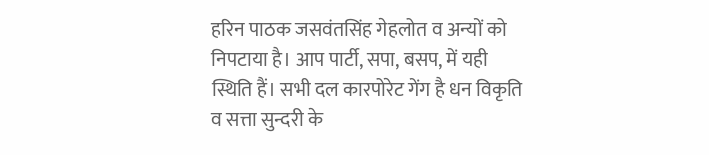हरिन पाठक जसवंतसिंह गेहलोत व अन्यों को निपटाया है। आप पार्टी, सपा, बसप, में यही स्थिति हैं। सभी दल कारपोरेट गेंग है धन विकृति व सत्ता सुन्दरी के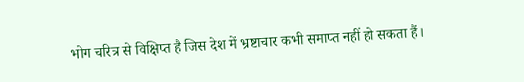भोग चरित्र से विक्षिप्त है जिस देश में भ्रष्टाचार कभी समाप्त नहीं हो सकता हैं।